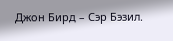Джон Бирд – Сэр Бэзил.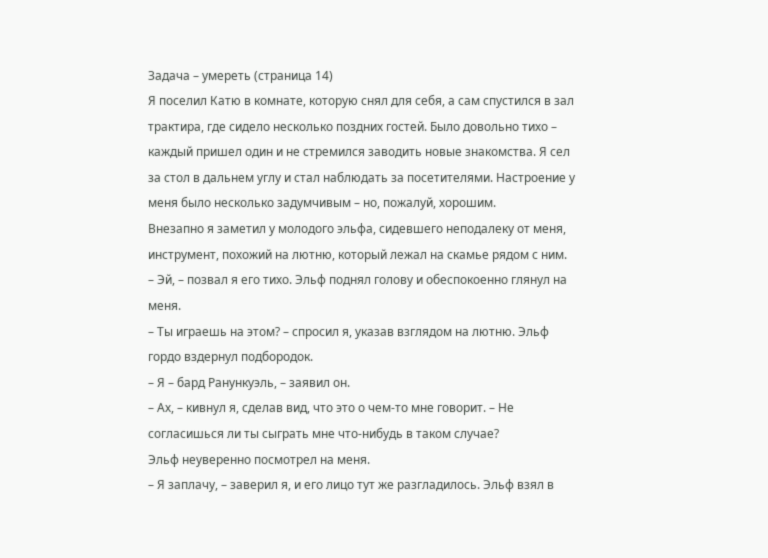Задача – умереть (страница 14)
Я поселил Катю в комнате, которую снял для себя, а сам спустился в зал трактира, где сидело несколько поздних гостей. Было довольно тихо – каждый пришел один и не стремился заводить новые знакомства. Я сел за стол в дальнем углу и стал наблюдать за посетителями. Настроение у меня было несколько задумчивым – но, пожалуй, хорошим.
Внезапно я заметил у молодого эльфа, сидевшего неподалеку от меня, инструмент, похожий на лютню, который лежал на скамье рядом с ним.
– Эй, – позвал я его тихо. Эльф поднял голову и обеспокоенно глянул на меня.
– Ты играешь на этом? – спросил я, указав взглядом на лютню. Эльф гордо вздернул подбородок.
– Я – бард Ранункуэль, – заявил он.
– Ах, – кивнул я, сделав вид, что это о чем-то мне говорит. – Не согласишься ли ты сыграть мне что-нибудь в таком случае?
Эльф неуверенно посмотрел на меня.
– Я заплачу, – заверил я, и его лицо тут же разгладилось. Эльф взял в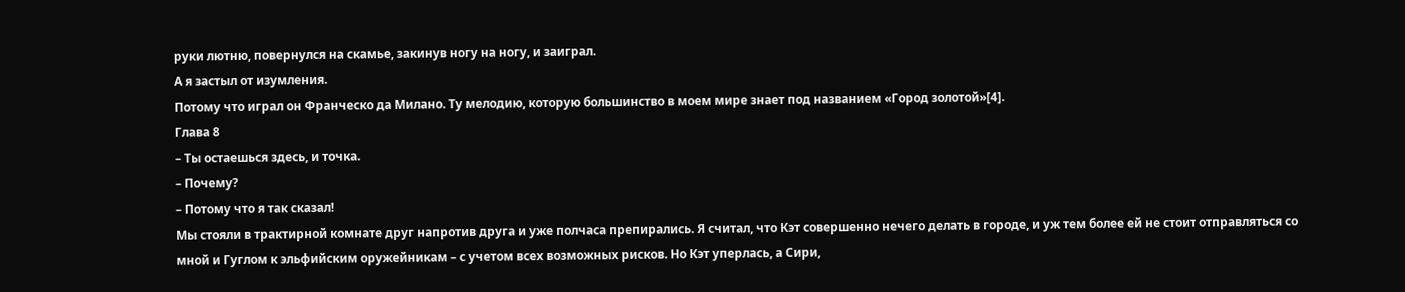руки лютню, повернулся на скамье, закинув ногу на ногу, и заиграл.
А я застыл от изумления.
Потому что играл он Франческо да Милано. Ту мелодию, которую большинство в моем мире знает под названием «Город золотой»[4].
Глава 8
– Ты остаешься здесь, и точка.
– Почему?
– Потому что я так сказал!
Мы стояли в трактирной комнате друг напротив друга и уже полчаса препирались. Я считал, что Кэт совершенно нечего делать в городе, и уж тем более ей не стоит отправляться со мной и Гуглом к эльфийским оружейникам – с учетом всех возможных рисков. Но Кэт уперлась, а Сири,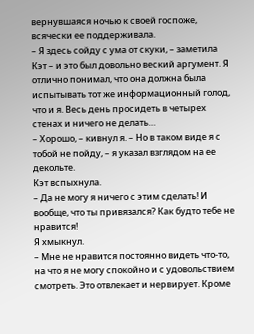вернувшаяся ночью к своей госпоже, всячески ее поддерживала.
– Я здесь сойду с ума от скуки, – заметила Кэт – и это был довольно веский аргумент. Я отлично понимал, что она должна была испытывать тот же информационный голод, что и я. Весь день просидеть в четырех стенах и ничего не делать…
– Хорошо, – кивнул я. – Но в таком виде я с тобой не пойду, – я указал взглядом на ее декольте.
Кэт вспыхнула.
– Да не могу я ничего с этим сделать! И вообще, что ты привязался? Как будто тебе не нравится!
Я хмыкнул.
– Мне не нравится постоянно видеть что-то, на что я не могу спокойно и с удовольствием смотреть. Это отвлекает и нервирует. Кроме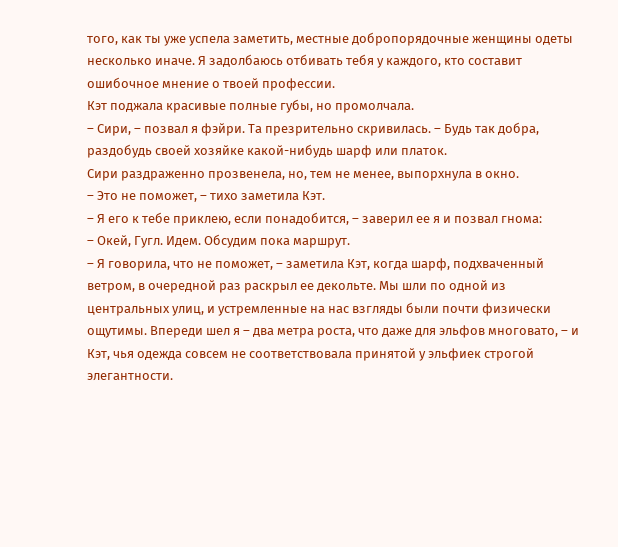того, как ты уже успела заметить, местные добропорядочные женщины одеты несколько иначе. Я задолбаюсь отбивать тебя у каждого, кто составит ошибочное мнение о твоей профессии.
Кэт поджала красивые полные губы, но промолчала.
– Сири, – позвал я фэйри. Та презрительно скривилась. – Будь так добра, раздобудь своей хозяйке какой-нибудь шарф или платок.
Сири раздраженно прозвенела, но, тем не менее, выпорхнула в окно.
– Это не поможет, – тихо заметила Кэт.
– Я его к тебе приклею, если понадобится, – заверил ее я и позвал гнома:
– Окей, Гугл. Идем. Обсудим пока маршрут.
– Я говорила, что не поможет, – заметила Кэт, когда шарф, подхваченный ветром, в очередной раз раскрыл ее декольте. Мы шли по одной из центральных улиц, и устремленные на нас взгляды были почти физически ощутимы. Впереди шел я – два метра роста, что даже для эльфов многовато, – и Кэт, чья одежда совсем не соответствовала принятой у эльфиек строгой элегантности.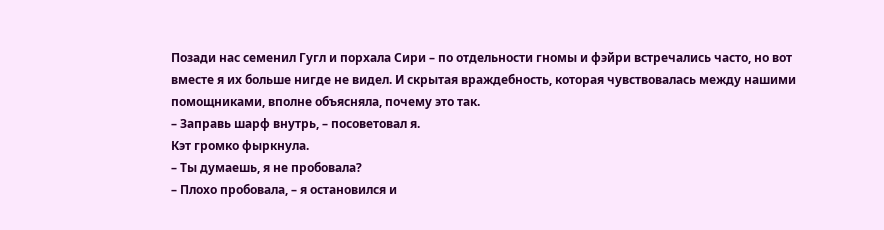Позади нас семенил Гугл и порхала Сири – по отдельности гномы и фэйри встречались часто, но вот вместе я их больше нигде не видел. И скрытая враждебность, которая чувствовалась между нашими помощниками, вполне объясняла, почему это так.
– Заправь шарф внутрь, – посоветовал я.
Кэт громко фыркнула.
– Ты думаешь, я не пробовала?
– Плохо пробовала, – я остановился и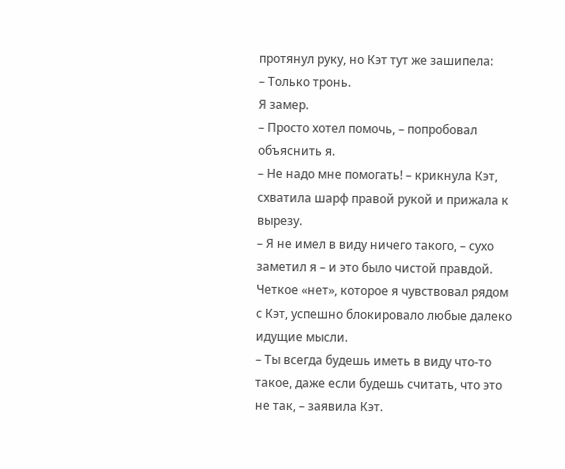протянул руку, но Кэт тут же зашипела:
– Только тронь.
Я замер.
– Просто хотел помочь, – попробовал объяснить я.
– Не надо мне помогать! – крикнула Кэт, схватила шарф правой рукой и прижала к вырезу.
– Я не имел в виду ничего такого, – сухо заметил я – и это было чистой правдой. Четкое «нет», которое я чувствовал рядом с Кэт, успешно блокировало любые далеко идущие мысли.
– Ты всегда будешь иметь в виду что-то такое, даже если будешь считать, что это не так, – заявила Кэт.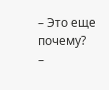– Это еще почему?
–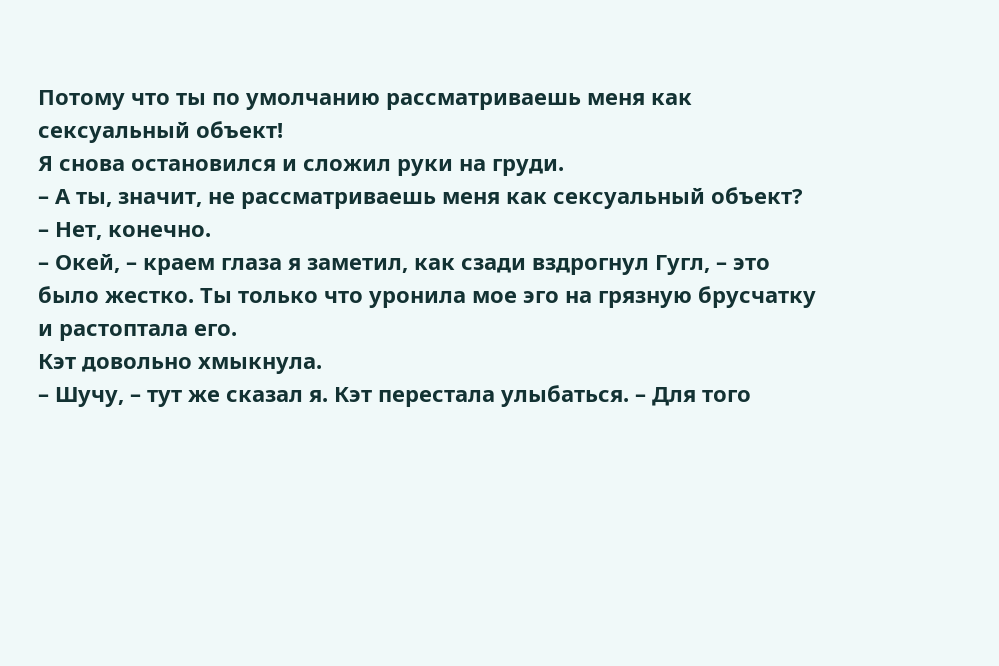Потому что ты по умолчанию рассматриваешь меня как сексуальный объект!
Я снова остановился и сложил руки на груди.
– А ты, значит, не рассматриваешь меня как сексуальный объект?
– Нет, конечно.
– Окей, – краем глаза я заметил, как сзади вздрогнул Гугл, – это было жестко. Ты только что уронила мое эго на грязную брусчатку и растоптала его.
Кэт довольно хмыкнула.
– Шучу, – тут же сказал я. Кэт перестала улыбаться. – Для того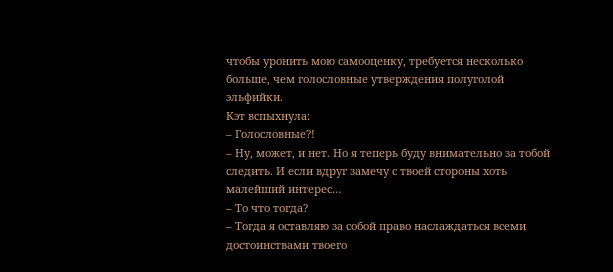чтобы уронить мою самооценку, требуется несколько больше, чем голословные утверждения полуголой эльфийки.
Кэт вспыхнула:
– Голословные?!
– Ну, может, и нет. Но я теперь буду внимательно за тобой следить. И если вдруг замечу с твоей стороны хоть малейший интерес…
– То что тогда?
– Тогда я оставляю за собой право наслаждаться всеми достоинствами твоего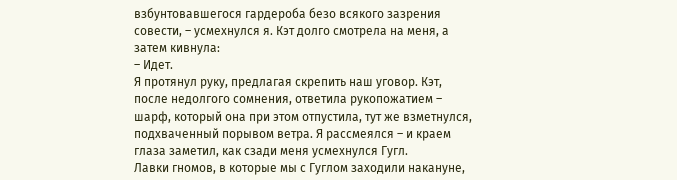взбунтовавшегося гардероба безо всякого зазрения совести, – усмехнулся я. Кэт долго смотрела на меня, а затем кивнула:
– Идет.
Я протянул руку, предлагая скрепить наш уговор. Кэт, после недолгого сомнения, ответила рукопожатием – шарф, который она при этом отпустила, тут же взметнулся, подхваченный порывом ветра. Я рассмеялся – и краем глаза заметил, как сзади меня усмехнулся Гугл.
Лавки гномов, в которые мы с Гуглом заходили накануне,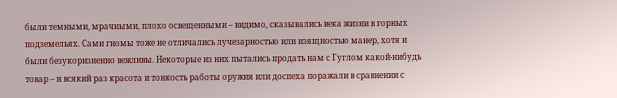были темными, мрачными, плохо освещенными – видимо, сказывались века жизни в горных подземельях. Сами гномы тоже не отличались лучезарностью или изящностью манер, хотя и были безукоризненно вежливы. Некоторые из них пытались продать нам с Гуглом какой-нибудь товар – и всякий раз красота и тонкость работы оружия или доспеха поражали в сравнении с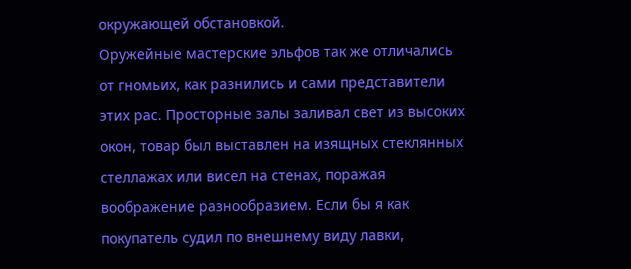окружающей обстановкой.
Оружейные мастерские эльфов так же отличались от гномьих, как разнились и сами представители этих рас. Просторные залы заливал свет из высоких окон, товар был выставлен на изящных стеклянных стеллажах или висел на стенах, поражая воображение разнообразием. Если бы я как покупатель судил по внешнему виду лавки,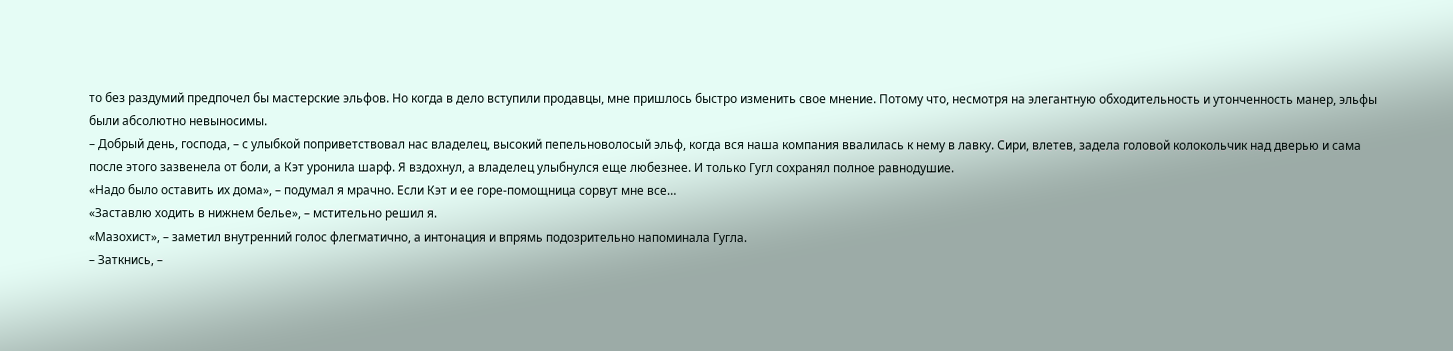то без раздумий предпочел бы мастерские эльфов. Но когда в дело вступили продавцы, мне пришлось быстро изменить свое мнение. Потому что, несмотря на элегантную обходительность и утонченность манер, эльфы были абсолютно невыносимы.
– Добрый день, господа, – с улыбкой поприветствовал нас владелец, высокий пепельноволосый эльф, когда вся наша компания ввалилась к нему в лавку. Сири, влетев, задела головой колокольчик над дверью и сама после этого зазвенела от боли, а Кэт уронила шарф. Я вздохнул, а владелец улыбнулся еще любезнее. И только Гугл сохранял полное равнодушие.
«Надо было оставить их дома», – подумал я мрачно. Если Кэт и ее горе-помощница сорвут мне все…
«Заставлю ходить в нижнем белье», – мстительно решил я.
«Мазохист», – заметил внутренний голос флегматично, а интонация и впрямь подозрительно напоминала Гугла.
– Заткнись, –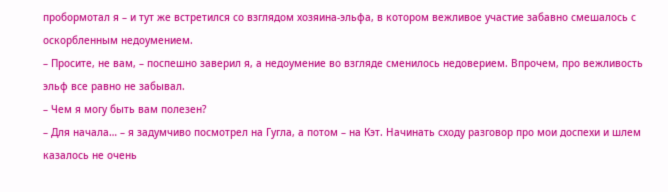пробормотал я – и тут же встретился со взглядом хозяина-эльфа, в котором вежливое участие забавно смешалось с оскорбленным недоумением.
– Просите, не вам, – поспешно заверил я, а недоумение во взгляде сменилось недоверием. Впрочем, про вежливость эльф все равно не забывал.
– Чем я могу быть вам полезен?
– Для начала… – я задумчиво посмотрел на Гугла, а потом – на Кэт. Начинать сходу разговор про мои доспехи и шлем казалось не очень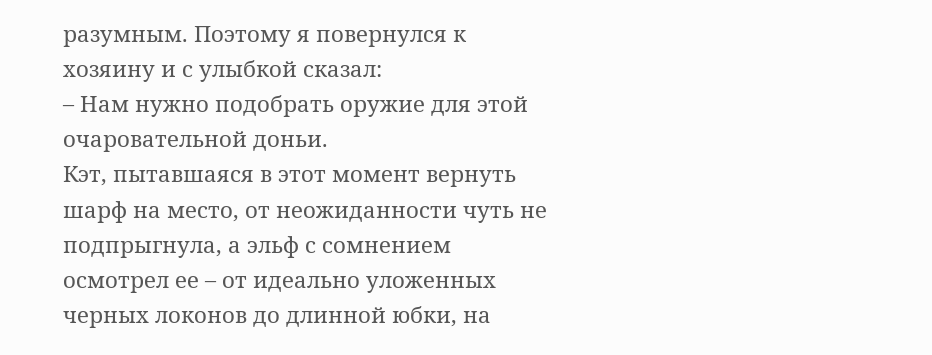разумным. Поэтому я повернулся к хозяину и с улыбкой сказал:
– Нам нужно подобрать оружие для этой очаровательной доньи.
Кэт, пытавшаяся в этот момент вернуть шарф на место, от неожиданности чуть не подпрыгнула, а эльф с сомнением осмотрел ее – от идеально уложенных черных локонов до длинной юбки, на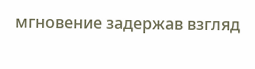мгновение задержав взгляд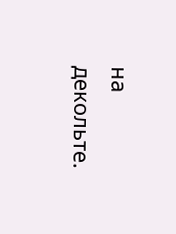на декольте.